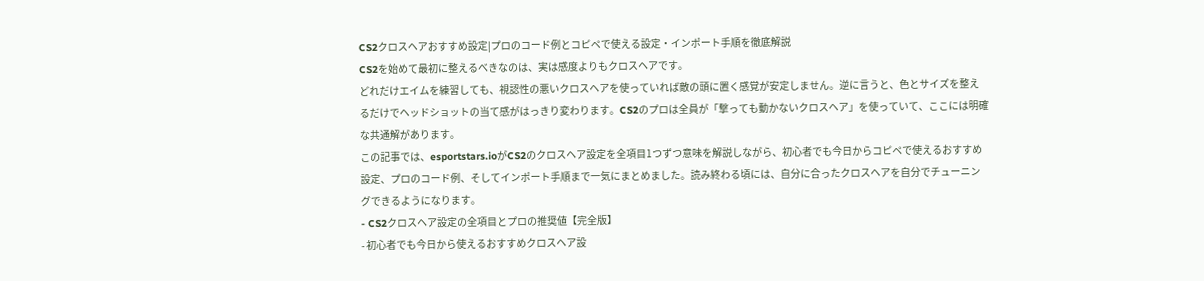CS2クロスヘアおすすめ設定|プロのコード例とコピペで使える設定・インポート手順を徹底解説
CS2を始めて最初に整えるべきなのは、実は感度よりもクロスヘアです。
どれだけエイムを練習しても、視認性の悪いクロスヘアを使っていれば敵の頭に置く感覚が安定しません。逆に言うと、色とサイズを整えるだけでヘッドショットの当て感がはっきり変わります。CS2のプロは全員が「撃っても動かないクロスヘア」を使っていて、ここには明確な共通解があります。
この記事では、esportstars.ioがCS2のクロスヘア設定を全項目1つずつ意味を解説しながら、初心者でも今日からコピペで使えるおすすめ設定、プロのコード例、そしてインポート手順まで一気にまとめました。読み終わる頃には、自分に合ったクロスヘアを自分でチューニングできるようになります。
- CS2クロスヘア設定の全項目とプロの推奨値【完全版】
- 初心者でも今日から使えるおすすめクロスヘア設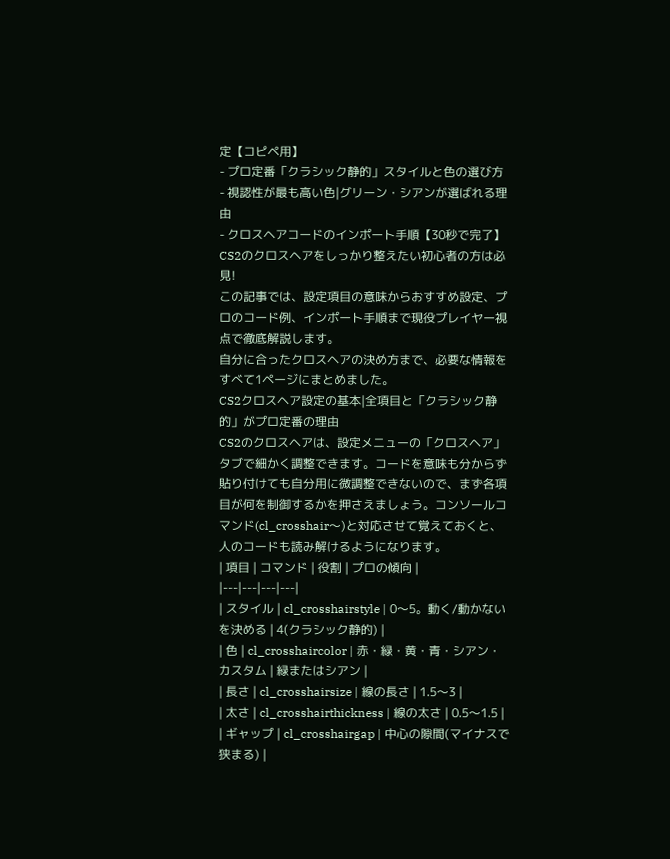定【コピペ用】
- プロ定番「クラシック静的」スタイルと色の選び方
- 視認性が最も高い色|グリーン・シアンが選ばれる理由
- クロスヘアコードのインポート手順【30秒で完了】
CS2のクロスヘアをしっかり整えたい初心者の方は必見!
この記事では、設定項目の意味からおすすめ設定、プロのコード例、インポート手順まで現役プレイヤー視点で徹底解説します。
自分に合ったクロスヘアの決め方まで、必要な情報をすべて1ページにまとめました。
CS2クロスヘア設定の基本|全項目と「クラシック静的」がプロ定番の理由
CS2のクロスヘアは、設定メニューの「クロスヘア」タブで細かく調整できます。コードを意味も分からず貼り付けても自分用に微調整できないので、まず各項目が何を制御するかを押さえましょう。コンソールコマンド(cl_crosshair〜)と対応させて覚えておくと、人のコードも読み解けるようになります。
| 項目 | コマンド | 役割 | プロの傾向 |
|---|---|---|---|
| スタイル | cl_crosshairstyle | 0〜5。動く/動かないを決める | 4(クラシック静的) |
| 色 | cl_crosshaircolor | 赤・緑・黄・青・シアン・カスタム | 緑またはシアン |
| 長さ | cl_crosshairsize | 線の長さ | 1.5〜3 |
| 太さ | cl_crosshairthickness | 線の太さ | 0.5〜1.5 |
| ギャップ | cl_crosshairgap | 中心の隙間(マイナスで狭まる) |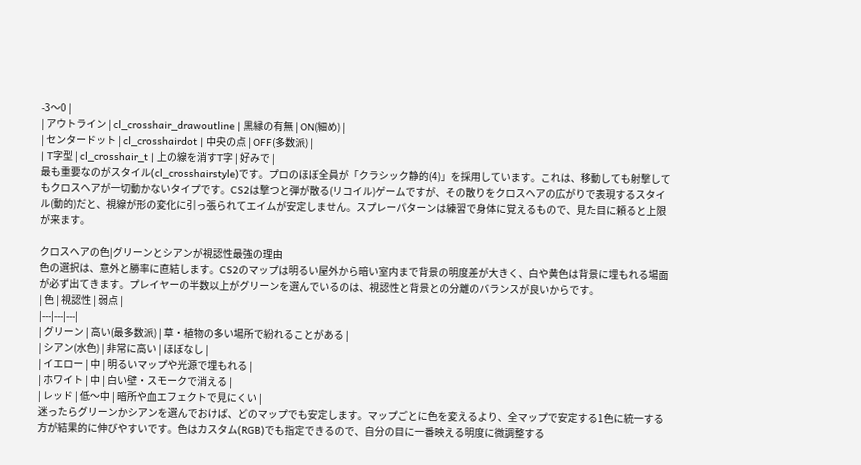-3〜0 |
| アウトライン | cl_crosshair_drawoutline | 黒縁の有無 | ON(細め) |
| センタードット | cl_crosshairdot | 中央の点 | OFF(多数派) |
| T字型 | cl_crosshair_t | 上の線を消すT字 | 好みで |
最も重要なのがスタイル(cl_crosshairstyle)です。プロのほぼ全員が「クラシック静的(4)」を採用しています。これは、移動しても射撃してもクロスヘアが一切動かないタイプです。CS2は撃つと弾が散る(リコイル)ゲームですが、その散りをクロスヘアの広がりで表現するスタイル(動的)だと、視線が形の変化に引っ張られてエイムが安定しません。スプレーパターンは練習で身体に覚えるもので、見た目に頼ると上限が来ます。

クロスヘアの色|グリーンとシアンが視認性最強の理由
色の選択は、意外と勝率に直結します。CS2のマップは明るい屋外から暗い室内まで背景の明度差が大きく、白や黄色は背景に埋もれる場面が必ず出てきます。プレイヤーの半数以上がグリーンを選んでいるのは、視認性と背景との分離のバランスが良いからです。
| 色 | 視認性 | 弱点 |
|---|---|---|
| グリーン | 高い(最多数派) | 草・植物の多い場所で紛れることがある |
| シアン(水色) | 非常に高い | ほぼなし |
| イエロー | 中 | 明るいマップや光源で埋もれる |
| ホワイト | 中 | 白い壁・スモークで消える |
| レッド | 低〜中 | 暗所や血エフェクトで見にくい |
迷ったらグリーンかシアンを選んでおけば、どのマップでも安定します。マップごとに色を変えるより、全マップで安定する1色に統一する方が結果的に伸びやすいです。色はカスタム(RGB)でも指定できるので、自分の目に一番映える明度に微調整する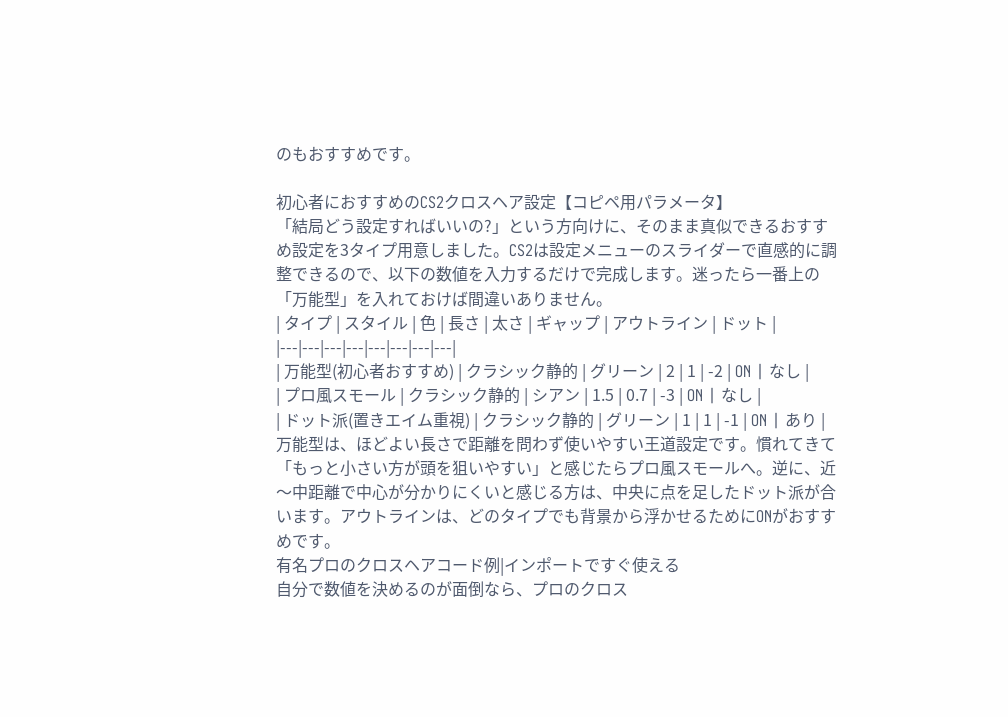のもおすすめです。

初心者におすすめのCS2クロスヘア設定【コピペ用パラメータ】
「結局どう設定すればいいの?」という方向けに、そのまま真似できるおすすめ設定を3タイプ用意しました。CS2は設定メニューのスライダーで直感的に調整できるので、以下の数値を入力するだけで完成します。迷ったら一番上の「万能型」を入れておけば間違いありません。
| タイプ | スタイル | 色 | 長さ | 太さ | ギャップ | アウトライン | ドット |
|---|---|---|---|---|---|---|---|
| 万能型(初心者おすすめ) | クラシック静的 | グリーン | 2 | 1 | -2 | ON | なし |
| プロ風スモール | クラシック静的 | シアン | 1.5 | 0.7 | -3 | ON | なし |
| ドット派(置きエイム重視) | クラシック静的 | グリーン | 1 | 1 | -1 | ON | あり |
万能型は、ほどよい長さで距離を問わず使いやすい王道設定です。慣れてきて「もっと小さい方が頭を狙いやすい」と感じたらプロ風スモールへ。逆に、近〜中距離で中心が分かりにくいと感じる方は、中央に点を足したドット派が合います。アウトラインは、どのタイプでも背景から浮かせるためにONがおすすめです。
有名プロのクロスヘアコード例|インポートですぐ使える
自分で数値を決めるのが面倒なら、プロのクロス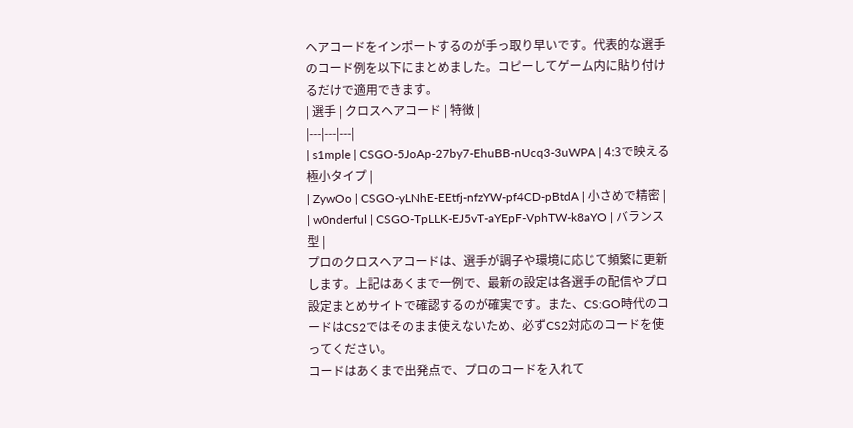ヘアコードをインポートするのが手っ取り早いです。代表的な選手のコード例を以下にまとめました。コピーしてゲーム内に貼り付けるだけで適用できます。
| 選手 | クロスヘアコード | 特徴 |
|---|---|---|
| s1mple | CSGO-5JoAp-27by7-EhuBB-nUcq3-3uWPA | 4:3で映える極小タイプ |
| ZywOo | CSGO-yLNhE-EEtfj-nfzYW-pf4CD-pBtdA | 小さめで精密 |
| w0nderful | CSGO-TpLLK-EJ5vT-aYEpF-VphTW-k8aYO | バランス型 |
プロのクロスヘアコードは、選手が調子や環境に応じて頻繁に更新します。上記はあくまで一例で、最新の設定は各選手の配信やプロ設定まとめサイトで確認するのが確実です。また、CS:GO時代のコードはCS2ではそのまま使えないため、必ずCS2対応のコードを使ってください。
コードはあくまで出発点で、プロのコードを入れて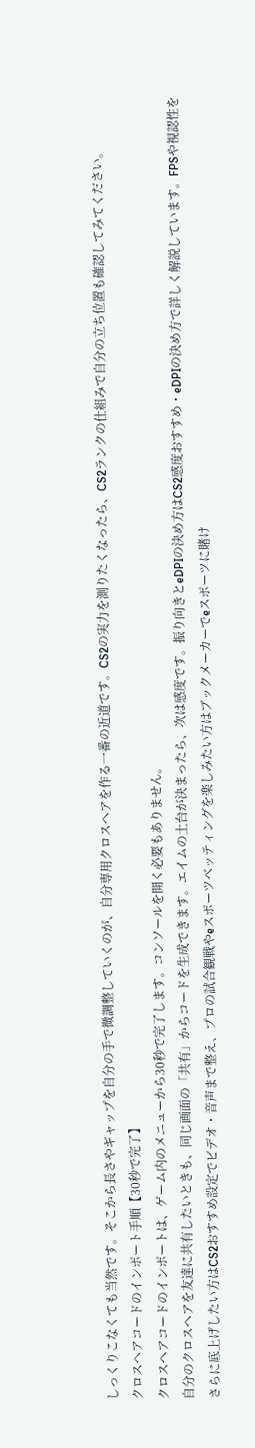しっくりこなくても当然です。そこから長さやギャップを自分の手で微調整していくのが、自分専用クロスヘアを作る一番の近道です。CS2の実力を測りたくなったら、CS2ランクの仕組みで自分の立ち位置も確認してみてください。
クロスヘアコードのインポート手順【30秒で完了】
クロスヘアコードのインポートは、ゲーム内のメニューから30秒で完了します。コンソールを開く必要もありません。
自分のクロスヘアを友達に共有したいときも、同じ画面の「共有」からコードを生成できます。エイムの土台が決まったら、次は感度です。振り向きとeDPIの決め方はCS2感度おすすめ・eDPIの決め方で詳しく解説しています。FPSや視認性をさらに底上げしたい方はCS2おすすめ設定でビデオ・音声まで整え、プロの試合観戦やeスポーツベッティングを楽しみたい方はブックメーカーでeスポーツに賭け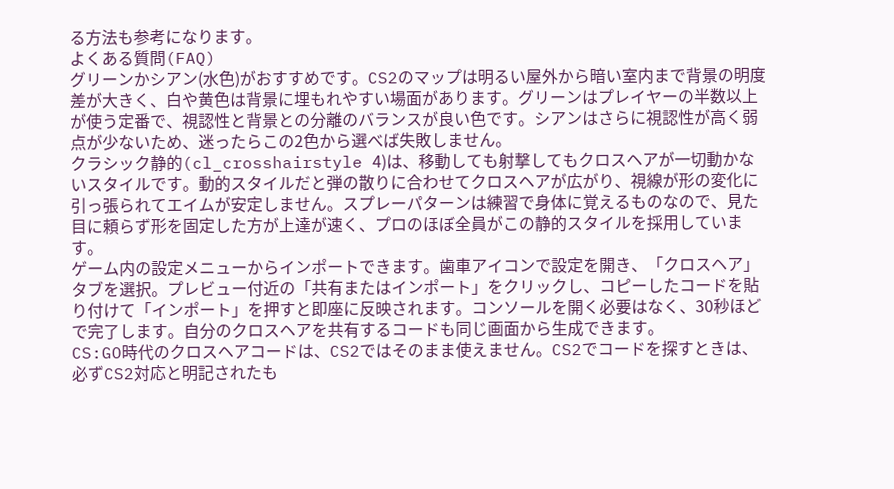る方法も参考になります。
よくある質問(FAQ)
グリーンかシアン(水色)がおすすめです。CS2のマップは明るい屋外から暗い室内まで背景の明度差が大きく、白や黄色は背景に埋もれやすい場面があります。グリーンはプレイヤーの半数以上が使う定番で、視認性と背景との分離のバランスが良い色です。シアンはさらに視認性が高く弱点が少ないため、迷ったらこの2色から選べば失敗しません。
クラシック静的(cl_crosshairstyle 4)は、移動しても射撃してもクロスヘアが一切動かないスタイルです。動的スタイルだと弾の散りに合わせてクロスヘアが広がり、視線が形の変化に引っ張られてエイムが安定しません。スプレーパターンは練習で身体に覚えるものなので、見た目に頼らず形を固定した方が上達が速く、プロのほぼ全員がこの静的スタイルを採用しています。
ゲーム内の設定メニューからインポートできます。歯車アイコンで設定を開き、「クロスヘア」タブを選択。プレビュー付近の「共有またはインポート」をクリックし、コピーしたコードを貼り付けて「インポート」を押すと即座に反映されます。コンソールを開く必要はなく、30秒ほどで完了します。自分のクロスヘアを共有するコードも同じ画面から生成できます。
CS:GO時代のクロスヘアコードは、CS2ではそのまま使えません。CS2でコードを探すときは、必ずCS2対応と明記されたも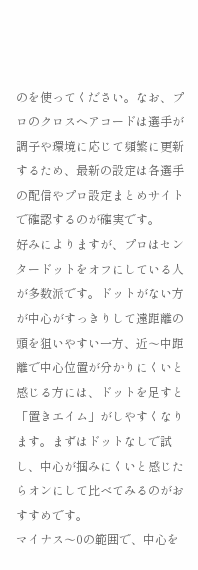のを使ってください。なお、プロのクロスヘアコードは選手が調子や環境に応じて頻繁に更新するため、最新の設定は各選手の配信やプロ設定まとめサイトで確認するのが確実です。
好みによりますが、プロはセンタードットをオフにしている人が多数派です。ドットがない方が中心がすっきりして遠距離の頭を狙いやすい一方、近〜中距離で中心位置が分かりにくいと感じる方には、ドットを足すと「置きエイム」がしやすくなります。まずはドットなしで試し、中心が掴みにくいと感じたらオンにして比べてみるのがおすすめです。
マイナス〜0の範囲で、中心を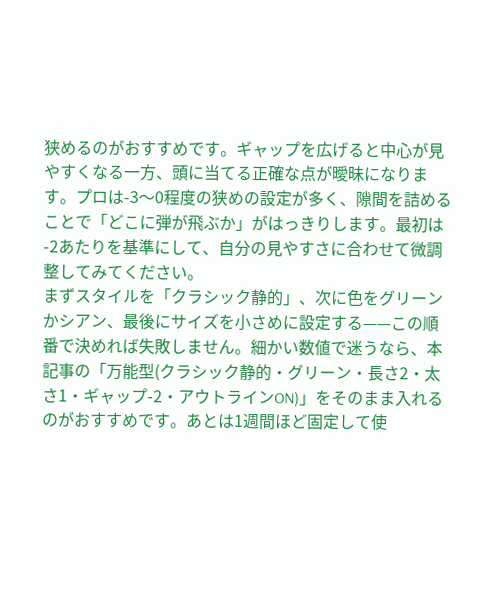狭めるのがおすすめです。ギャップを広げると中心が見やすくなる一方、頭に当てる正確な点が曖昧になります。プロは-3〜0程度の狭めの設定が多く、隙間を詰めることで「どこに弾が飛ぶか」がはっきりします。最初は-2あたりを基準にして、自分の見やすさに合わせて微調整してみてください。
まずスタイルを「クラシック静的」、次に色をグリーンかシアン、最後にサイズを小さめに設定する——この順番で決めれば失敗しません。細かい数値で迷うなら、本記事の「万能型(クラシック静的・グリーン・長さ2・太さ1・ギャップ-2・アウトラインON)」をそのまま入れるのがおすすめです。あとは1週間ほど固定して使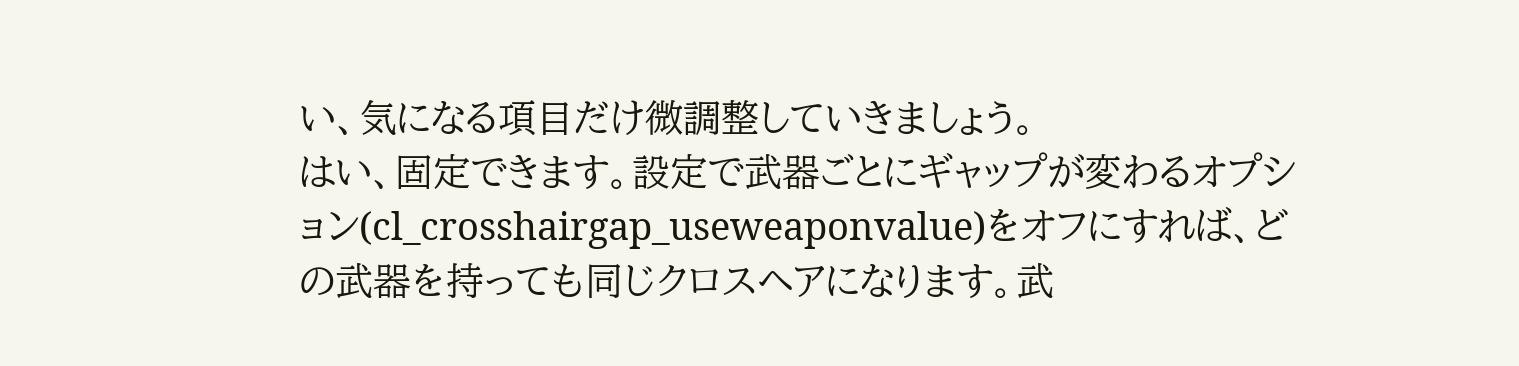い、気になる項目だけ微調整していきましょう。
はい、固定できます。設定で武器ごとにギャップが変わるオプション(cl_crosshairgap_useweaponvalue)をオフにすれば、どの武器を持っても同じクロスヘアになります。武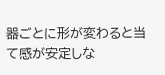器ごとに形が変わると当て感が安定しな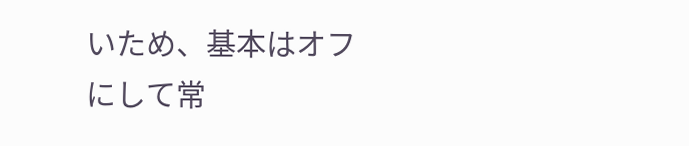いため、基本はオフにして常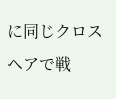に同じクロスヘアで戦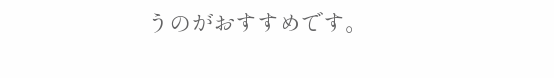うのがおすすめです。